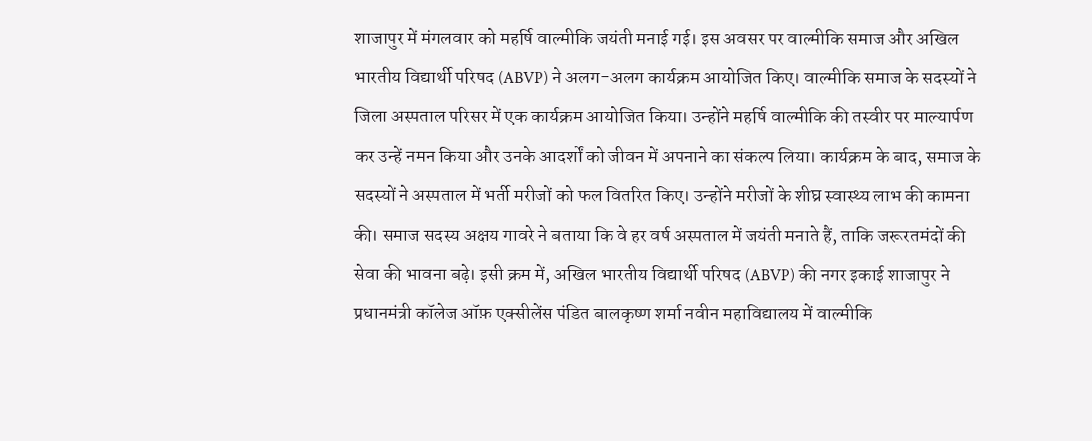शाजापुर में मंगलवार को महर्षि वाल्मीकि जयंती मनाई गई। इस अवसर पर वाल्मीकि समाज और अखिल भारतीय विद्यार्थी परिषद (ABVP) ने अलग-अलग कार्यक्रम आयोजित किए। वाल्मीकि समाज के सदस्यों ने जिला अस्पताल परिसर में एक कार्यक्रम आयोजित किया। उन्होंने महर्षि वाल्मीकि की तस्वीर पर माल्यार्पण कर उन्हें नमन किया और उनके आदर्शों को जीवन में अपनाने का संकल्प लिया। कार्यक्रम के बाद, समाज के सदस्यों ने अस्पताल में भर्ती मरीजों को फल वितरित किए। उन्होंने मरीजों के शीघ्र स्वास्थ्य लाभ की कामना की। समाज सदस्य अक्षय गावरे ने बताया कि वे हर वर्ष अस्पताल में जयंती मनाते हैं, ताकि जरूरतमंदों की सेवा की भावना बढ़े। इसी क्रम में, अखिल भारतीय विद्यार्थी परिषद (ABVP) की नगर इकाई शाजापुर ने प्रधानमंत्री कॉलेज ऑफ़ एक्सीलेंस पंडित बालकृष्ण शर्मा नवीन महाविद्यालय में वाल्मीकि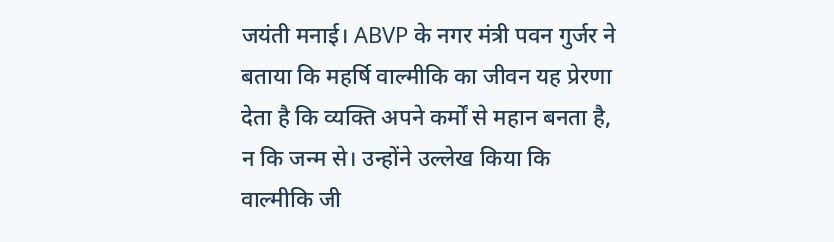जयंती मनाई। ABVP के नगर मंत्री पवन गुर्जर ने बताया कि महर्षि वाल्मीकि का जीवन यह प्रेरणा देता है कि व्यक्ति अपने कर्मों से महान बनता है, न कि जन्म से। उन्होंने उल्लेख किया कि वाल्मीकि जी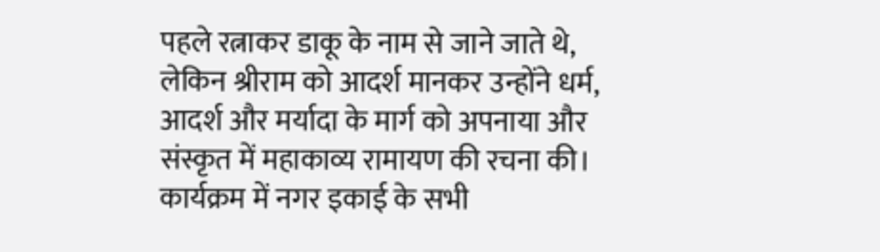पहले रत्नाकर डाकू के नाम से जाने जाते थे, लेकिन श्रीराम को आदर्श मानकर उन्होंने धर्म, आदर्श और मर्यादा के मार्ग को अपनाया और संस्कृत में महाकाव्य रामायण की रचना की। कार्यक्रम में नगर इकाई के सभी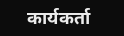कार्यकर्ता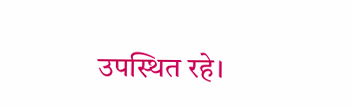उपस्थित रहे।